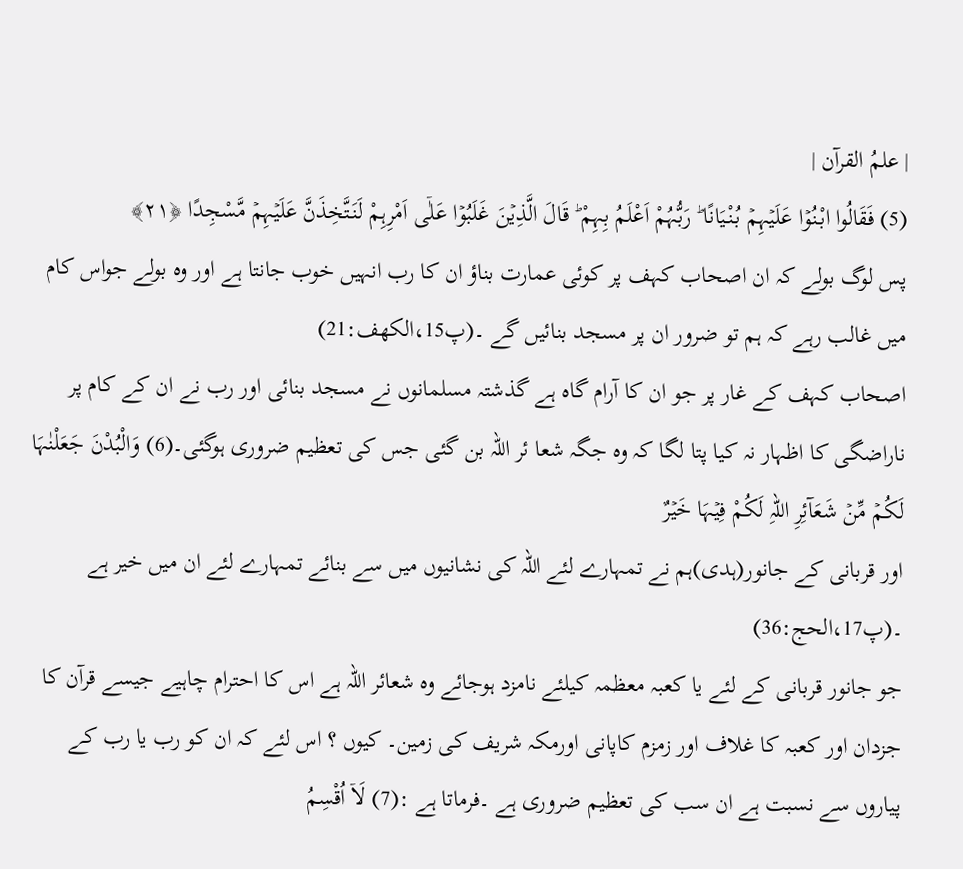| علمُ القرآن |
(5) فَقَالُوا ابْنُوۡا عَلَیۡہِمۡ بُنْیَانًا ؕ رَبُّہُمْ اَعْلَمُ بِہِمْ ؕ قَالَ الَّذِیۡنَ غَلَبُوۡا عَلٰۤی اَمْرِہِمْ لَنَتَّخِذَنَّ عَلَیۡہِمۡ مَّسْجِدًا ﴿۲۱﴾
پس لوگ بولے کہ ان اصحاب کہف پر کوئی عمارت بناؤ ان کا رب انہیں خوب جانتا ہے اور وہ بولے جواس کام میں غالب رہے کہ ہم تو ضرور ان پر مسجد بنائیں گے ۔(پ15،الکھف:21)
اصحاب کہف کے غار پر جو ان کا آرام گاہ ہے گذشتہ مسلمانوں نے مسجد بنائی اور رب نے ان کے کام پر ناراضگی کا اظہار نہ کیا پتا لگا کہ وہ جگہ شعا ئر اللہ بن گئی جس کی تعظیم ضروری ہوگئی۔(6) وَالْبُدْنَ جَعَلْنٰہَا لَکُمۡ مِّنۡ شَعَآئِرِ اللہِ لَکُمْ فِیۡہَا خَیۡرٌ
اور قربانی کے جانور(ہدی)ہم نے تمہارے لئے اللہ کی نشانیوں میں سے بنائے تمہارے لئے ان میں خیر ہے ۔(پ17،الحج:36)
جو جانور قربانی کے لئے یا کعبہ معظمہ کیلئے نامزد ہوجائے وہ شعائر اللہ ہے اس کا احترام چاہیے جیسے قرآن کا جزدان اور کعبہ کا غلاف اور زمزم کاپانی اورمکہ شریف کی زمین۔ کیوں ؟ اس لئے کہ ان کو رب یا رب کے پیاروں سے نسبت ہے ان سب کی تعظیم ضروری ہے ۔فرماتا ہے :(7) لَاۤ اُقْسِمُ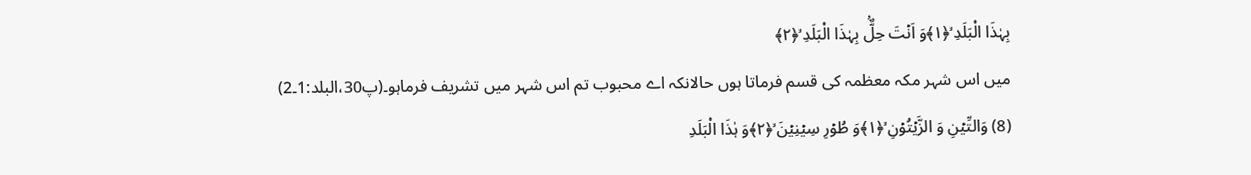بِہٰذَا الْبَلَدِ ۙ﴿۱﴾وَ اَنۡتَ حِلٌّۢ بِہٰذَا الْبَلَدِ ۙ﴿۲﴾
میں اس شہر مکہ معظمہ کی قسم فرماتا ہوں حالانکہ اے محبوب تم اس شہر میں تشریف فرماہو۔(پ30،البلد:1۔2)
(8) وَالتِّیۡنِ وَ الزَّیۡتُوۡنِ ۙ﴿۱﴾وَ طُوۡرِ سِیۡنِیۡنَ ۙ﴿۲﴾وَ ہٰذَا الْبَلَدِ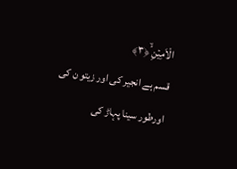الْاَمِیۡنِ ۙ﴿۳﴾
قسم ہے انجیر کی اور زیتو ن کی اورطور سینا پہاڑ کی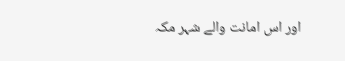اور اس امانت والے شہر مکہ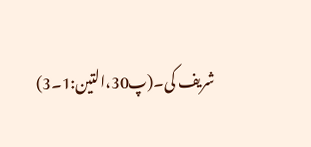شریف کی۔(پ30،التین:1۔3)